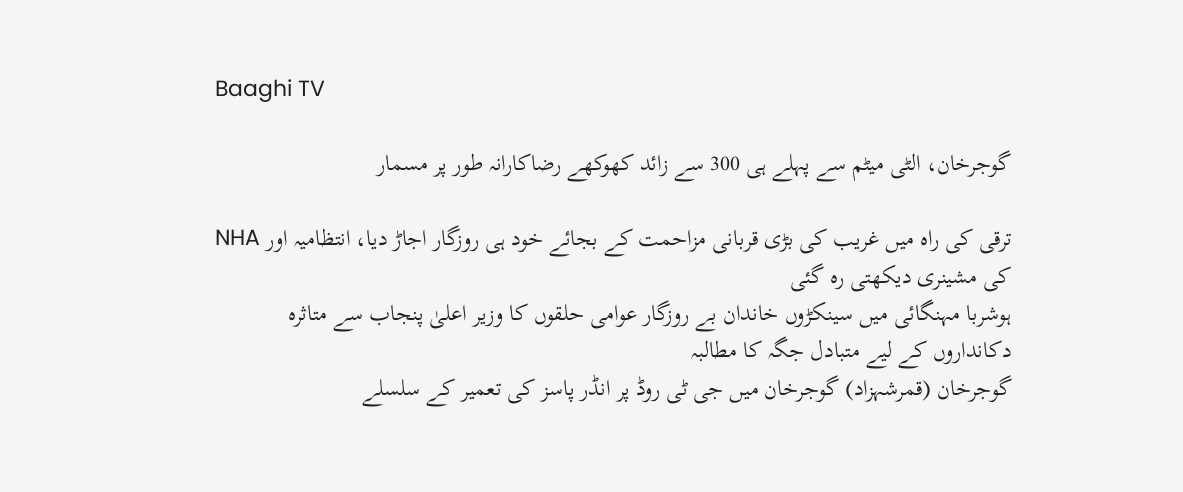Baaghi TV

گوجرخان، الٹی میٹم سے پہلے ہی 300 سے زائد کھوکھے رضاکارانہ طور پر مسمار

ترقی کی راہ میں غریب کی بڑی قربانی مزاحمت کے بجائے خود ہی روزگار اجاڑ دیا، انتظامیہ اور NHA کی مشینری دیکھتی رہ گئی
ہوشربا مہنگائی میں سینکڑوں خاندان بے روزگار عوامی حلقوں کا وزیر اعلیٰ پنجاب سے متاثرہ دکانداروں کے لیے متبادل جگہ کا مطالبہ
گوجرخان (قمرشہزاد) گوجرخان میں جی ٹی روڈ پر انڈر پاسز کی تعمیر کے سلسلے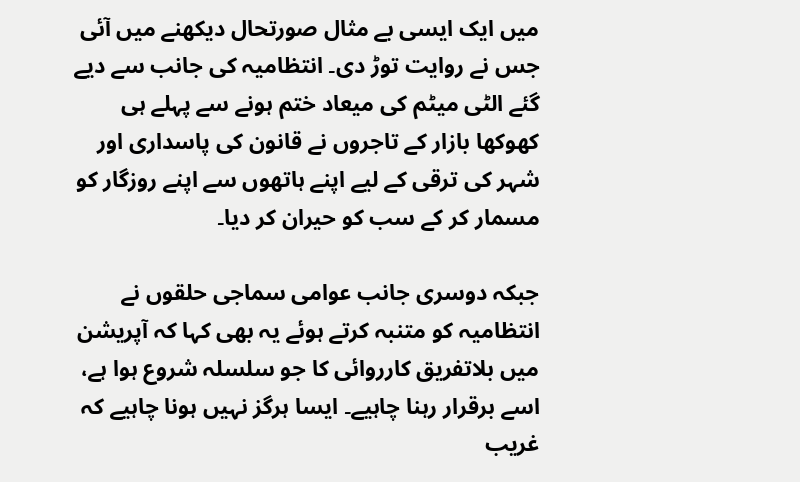میں ایک ایسی بے مثال صورتحال دیکھنے میں آئی جس نے روایت توڑ دی۔ انتظامیہ کی جانب سے دیے گئے الٹی میٹم کی میعاد ختم ہونے سے پہلے ہی کھوکھا بازار کے تاجروں نے قانون کی پاسداری اور شہر کی ترقی کے لیے اپنے ہاتھوں سے اپنے روزگار کو مسمار کر کے سب کو حیران کر دیا۔

جبکہ دوسری جانب عوامی سماجی حلقوں نے انتظامیہ کو متنبہ کرتے ہوئے یہ بھی کہا کہ آپریشن میں بلاتفریق کارروائی کا جو سلسلہ شروع ہوا ہے، اسے برقرار رہنا چاہیے۔ ایسا ہرگز نہیں ہونا چاہیے کہ غریب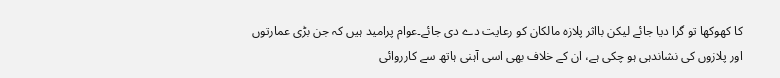کا کھوکھا تو گرا دیا جائے لیکن بااثر پلازہ مالکان کو رعایت دے دی جائے۔عوام پرامید ہیں کہ جن بڑی عمارتوں اور پلازوں کی نشاندہی ہو چکی ہے، ان کے خلاف بھی اسی آہنی ہاتھ سے کارروائی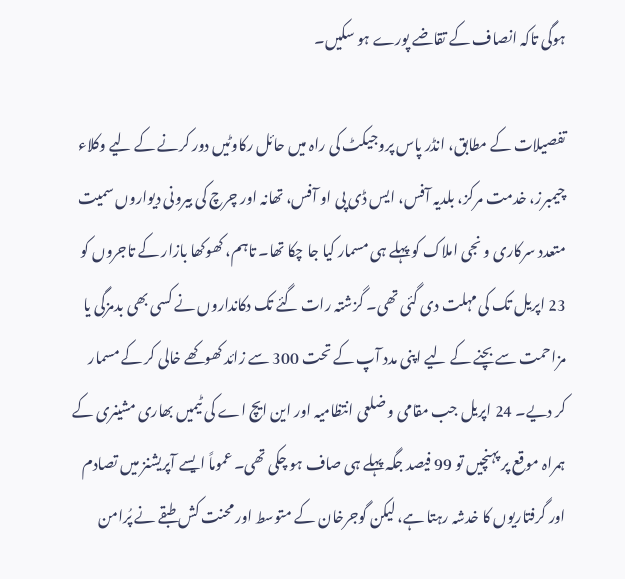ہوگی تاکہ انصاف کے تقاضے پورے ہو سکیں۔

تفصیلات کے مطابق، انڈر پاس پروجیکٹ کی راہ میں حائل رکاوٹیں دور کرنے کے لیے وکلاء چیمبرز، خدمت مرکز، بلدیہ آفس، ایس ڈی پی او آفس، تھانہ اور چرچ کی بیرونی دیواروں سمیت متعدد سرکاری و نجی املاک کو پہلے ہی مسمار کیا جا چکا تھا۔ تاہم، کھوکھا بازار کے تاجروں کو 23 اپریل تک کی مہلت دی گئی تھی۔ گزشتہ رات گئے تک دکانداروں نے کسی بھی بدمزگی یا مزاحمت سے بچنے کے لیے اپنی مدد آپ کے تحت 300 سے زائد کھوکھے خالی کر کے مسمار کر دیے۔ 24 اپریل جب مقامی و ضلعی انتظامیہ اور این ایچ اے کی ٹیمیں بھاری مشینری کے ہمراہ موقع پر پہنچیں تو 99 فیصد جگہ پہلے ہی صاف ہو چکی تھی۔ عموماً ایسے آپریشنز میں تصادم اور گرفتاریوں کا خدشہ رہتا ہے، لیکن گوجرخان کے متوسط اور محنت کش طبقے نے پُرامن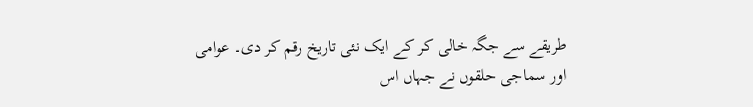طریقے سے جگہ خالی کر کے ایک نئی تاریخ رقم کر دی۔ عوامی اور سماجی حلقوں نے جہاں اس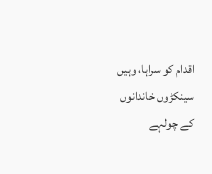اقدام کو سراہا، وہیں سینکڑوں خاندانوں کے چولہے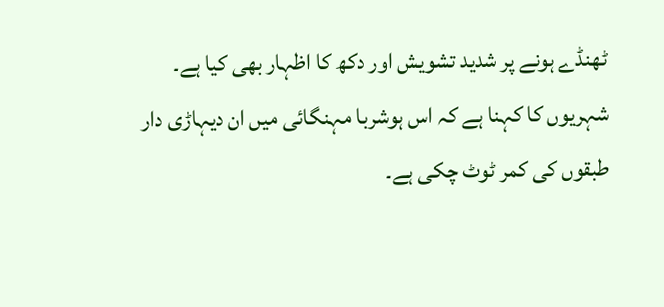ٹھنڈے ہونے پر شدید تشویش اور دکھ کا اظہار بھی کیا ہے۔ شہریوں کا کہنا ہے کہ اس ہوشربا مہنگائی میں ان دیہاڑی دار طبقوں کی کمر ٹوٹ چکی ہے۔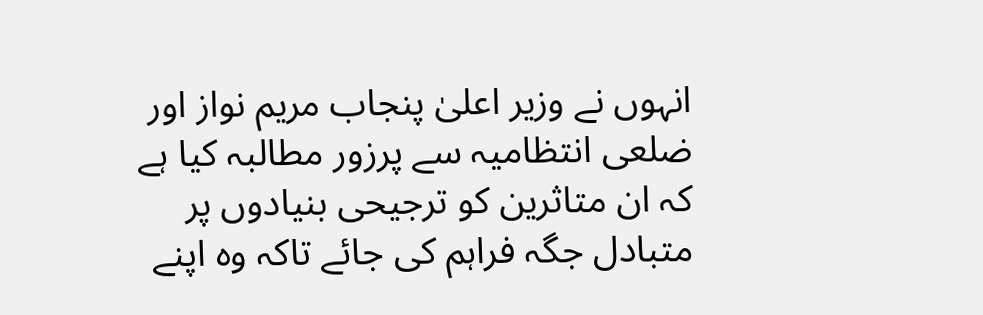انہوں نے وزیر اعلیٰ پنجاب مریم نواز اور ضلعی انتظامیہ سے پرزور مطالبہ کیا ہے کہ ان متاثرین کو ترجیحی بنیادوں پر متبادل جگہ فراہم کی جائے تاکہ وہ اپنے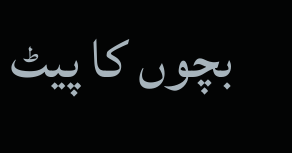بچوں کا پیٹ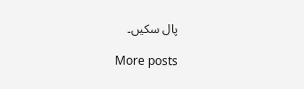پال سکیں۔

More posts